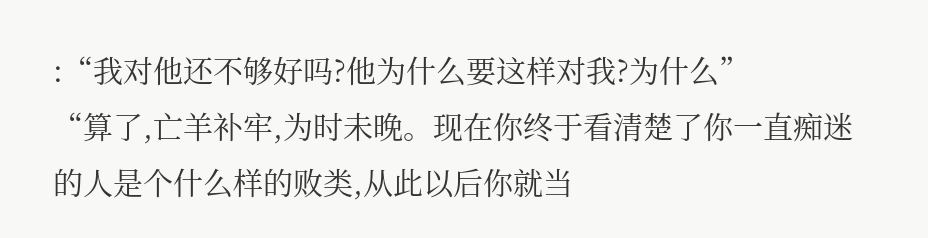:“我对他还不够好吗?他为什么要这样对我?为什么”
“算了,亡羊补牢,为时未晚。现在你终于看清楚了你一直痴迷的人是个什么样的败类,从此以后你就当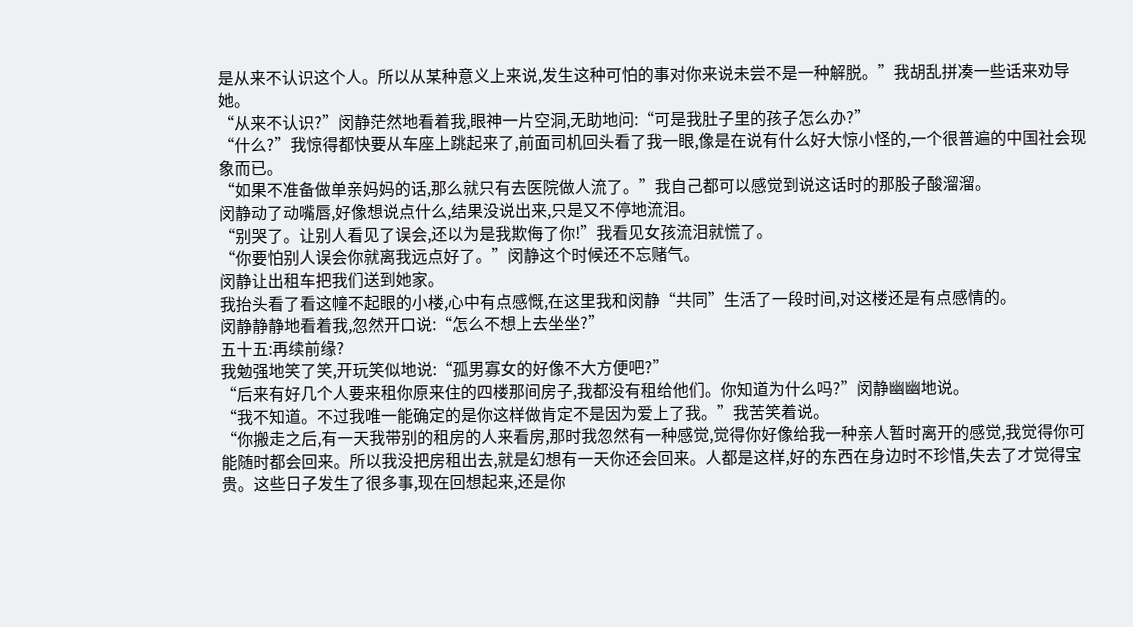是从来不认识这个人。所以从某种意义上来说,发生这种可怕的事对你来说未尝不是一种解脱。”我胡乱拼凑一些话来劝导她。
“从来不认识?”闵静茫然地看着我,眼神一片空洞,无助地问:“可是我肚子里的孩子怎么办?”
“什么?”我惊得都快要从车座上跳起来了,前面司机回头看了我一眼,像是在说有什么好大惊小怪的,一个很普遍的中国社会现象而已。
“如果不准备做单亲妈妈的话,那么就只有去医院做人流了。”我自己都可以感觉到说这话时的那股子酸溜溜。
闵静动了动嘴唇,好像想说点什么,结果没说出来,只是又不停地流泪。
“别哭了。让别人看见了误会,还以为是我欺侮了你!”我看见女孩流泪就慌了。
“你要怕别人误会你就离我远点好了。”闵静这个时候还不忘赌气。
闵静让出租车把我们送到她家。
我抬头看了看这幢不起眼的小楼,心中有点感慨,在这里我和闵静“共同”生活了一段时间,对这楼还是有点感情的。
闵静静静地看着我,忽然开口说:“怎么不想上去坐坐?”
五十五:再续前缘?
我勉强地笑了笑,开玩笑似地说:“孤男寡女的好像不大方便吧?”
“后来有好几个人要来租你原来住的四楼那间房子,我都没有租给他们。你知道为什么吗?”闵静幽幽地说。
“我不知道。不过我唯一能确定的是你这样做肯定不是因为爱上了我。”我苦笑着说。
“你搬走之后,有一天我带别的租房的人来看房,那时我忽然有一种感觉,觉得你好像给我一种亲人暂时离开的感觉,我觉得你可能随时都会回来。所以我没把房租出去,就是幻想有一天你还会回来。人都是这样,好的东西在身边时不珍惜,失去了才觉得宝贵。这些日子发生了很多事,现在回想起来,还是你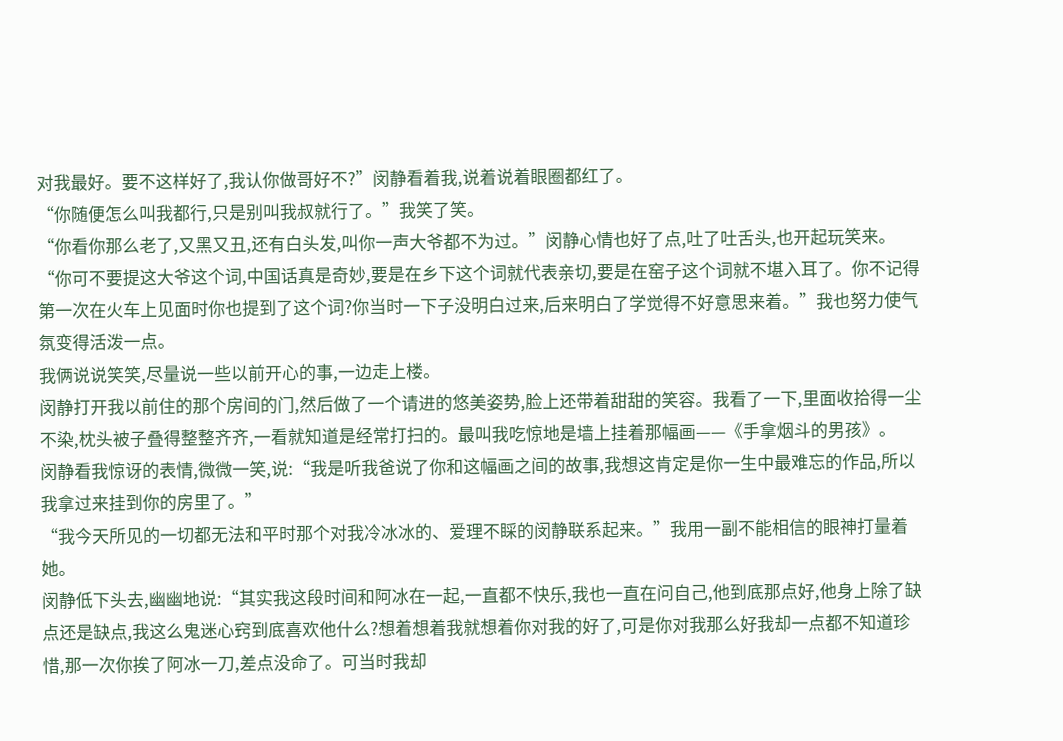对我最好。要不这样好了,我认你做哥好不?”闵静看着我,说着说着眼圈都红了。
“你随便怎么叫我都行,只是别叫我叔就行了。”我笑了笑。
“你看你那么老了,又黑又丑,还有白头发,叫你一声大爷都不为过。”闵静心情也好了点,吐了吐舌头,也开起玩笑来。
“你可不要提这大爷这个词,中国话真是奇妙,要是在乡下这个词就代表亲切,要是在窑子这个词就不堪入耳了。你不记得第一次在火车上见面时你也提到了这个词?你当时一下子没明白过来,后来明白了学觉得不好意思来着。”我也努力使气氛变得活泼一点。
我俩说说笑笑,尽量说一些以前开心的事,一边走上楼。
闵静打开我以前住的那个房间的门,然后做了一个请进的悠美姿势,脸上还带着甜甜的笑容。我看了一下,里面收拾得一尘不染,枕头被子叠得整整齐齐,一看就知道是经常打扫的。最叫我吃惊地是墙上挂着那幅画——《手拿烟斗的男孩》。
闵静看我惊讶的表情,微微一笑,说:“我是听我爸说了你和这幅画之间的故事,我想这肯定是你一生中最难忘的作品,所以我拿过来挂到你的房里了。”
“我今天所见的一切都无法和平时那个对我冷冰冰的、爱理不睬的闵静联系起来。”我用一副不能相信的眼神打量着她。
闵静低下头去,幽幽地说:“其实我这段时间和阿冰在一起,一直都不快乐,我也一直在问自己,他到底那点好,他身上除了缺点还是缺点,我这么鬼迷心窍到底喜欢他什么?想着想着我就想着你对我的好了,可是你对我那么好我却一点都不知道珍惜,那一次你挨了阿冰一刀,差点没命了。可当时我却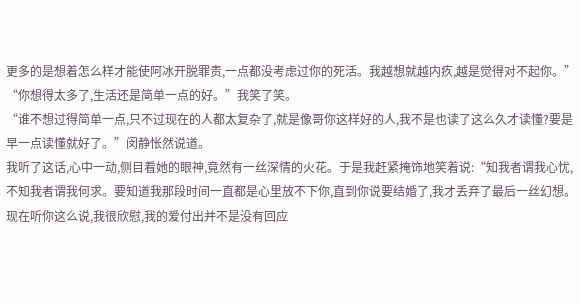更多的是想着怎么样才能使阿冰开脱罪责,一点都没考虑过你的死活。我越想就越内疚,越是觉得对不起你。”
“你想得太多了,生活还是简单一点的好。”我笑了笑。
“谁不想过得简单一点,只不过现在的人都太复杂了,就是像哥你这样好的人,我不是也读了这么久才读懂?要是早一点读懂就好了。”闵静怅然说道。
我听了这话,心中一动,侧目看她的眼神,竟然有一丝深情的火花。于是我赶紧掩饰地笑着说:“知我者谓我心忧,不知我者谓我何求。要知道我那段时间一直都是心里放不下你,直到你说要结婚了,我才丢弃了最后一丝幻想。现在听你这么说,我很欣慰,我的爱付出并不是没有回应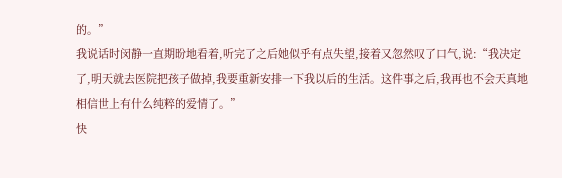的。”
我说话时闵静一直期昐地看着,听完了之后她似乎有点失望,接着又忽然叹了口气,说:“我决定了,明天就去医院把孩子做掉,我要重新安排一下我以后的生活。这件事之后,我再也不会天真地相信世上有什么纯粹的爱情了。”
快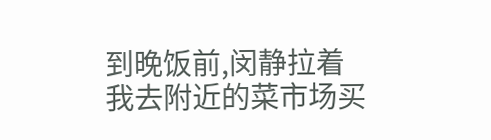到晚饭前,闵静拉着我去附近的菜市场买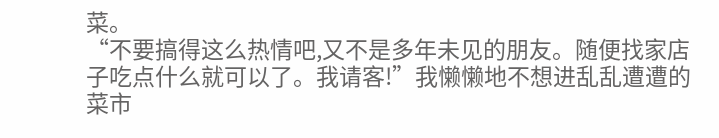菜。
“不要搞得这么热情吧,又不是多年未见的朋友。随便找家店子吃点什么就可以了。我请客!”我懒懒地不想进乱乱遭遭的菜市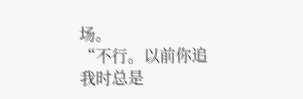场。
“不行。以前你追我时总是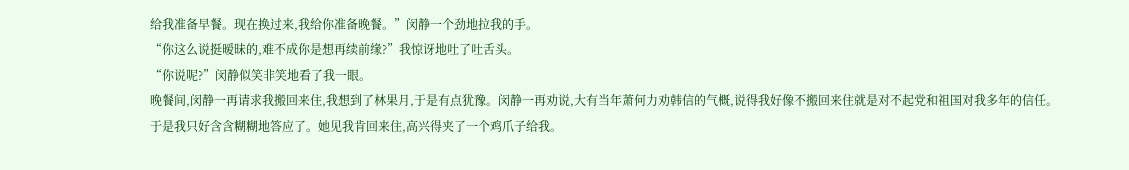给我准备早餐。现在换过来,我给你准备晚餐。”闵静一个劲地拉我的手。
“你这么说挺暧昧的,难不成你是想再续前缘?”我惊讶地吐了吐舌头。
“你说呢?”闵静似笑非笑地看了我一眼。
晚餐间,闵静一再请求我搬回来住,我想到了林果月,于是有点犹豫。闵静一再劝说,大有当年萧何力劝韩信的气概,说得我好像不搬回来住就是对不起党和祖国对我多年的信任。于是我只好含含糊糊地答应了。她见我肯回来住,高兴得夹了一个鸡爪子给我。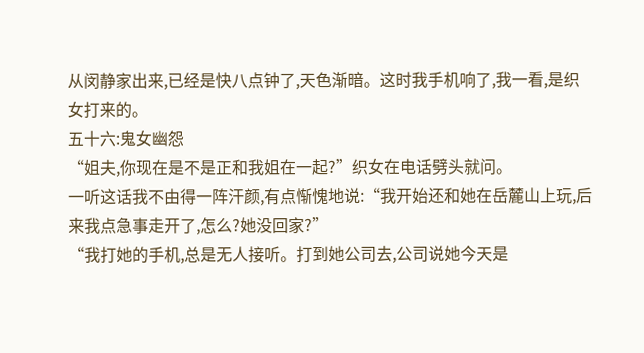从闵静家出来,已经是快八点钟了,天色渐暗。这时我手机响了,我一看,是织女打来的。
五十六:鬼女幽怨
“姐夫,你现在是不是正和我姐在一起?”织女在电话劈头就问。
一听这话我不由得一阵汗颜,有点惭愧地说:“我开始还和她在岳麓山上玩,后来我点急事走开了,怎么?她没回家?”
“我打她的手机,总是无人接听。打到她公司去,公司说她今天是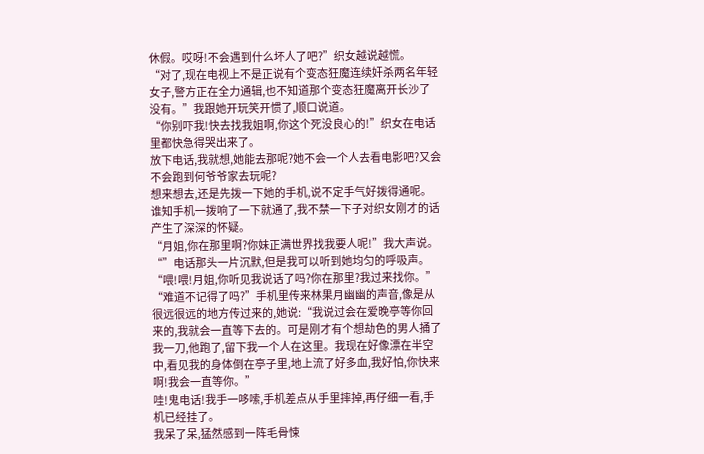休假。哎呀!不会遇到什么坏人了吧?”织女越说越慌。
“对了,现在电视上不是正说有个变态狂魔连续奸杀两名年轻女子,警方正在全力通辑,也不知道那个变态狂魔离开长沙了没有。”我跟她开玩笑开惯了,顺口说道。
“你别吓我!快去找我姐啊,你这个死没良心的!”织女在电话里都快急得哭出来了。
放下电话,我就想,她能去那呢?她不会一个人去看电影吧?又会不会跑到何爷爷家去玩呢?
想来想去,还是先拨一下她的手机,说不定手气好拨得通呢。
谁知手机一拨响了一下就通了,我不禁一下子对织女刚才的话产生了深深的怀疑。
“月姐,你在那里啊?你妹正满世界找我要人呢!”我大声说。
“”电话那头一片沉默,但是我可以听到她均匀的呼吸声。
“喂!喂!月姐,你听见我说话了吗?你在那里?我过来找你。”
“难道不记得了吗?”手机里传来林果月幽幽的声音,像是从很远很远的地方传过来的,她说:“我说过会在爱晚亭等你回来的,我就会一直等下去的。可是刚才有个想劫色的男人捅了我一刀,他跑了,留下我一个人在这里。我现在好像漂在半空中,看见我的身体倒在亭子里,地上流了好多血,我好怕,你快来啊!我会一直等你。”
哇!鬼电话!我手一哆嗦,手机差点从手里摔掉,再仔细一看,手机已经挂了。
我呆了呆,猛然感到一阵毛骨悚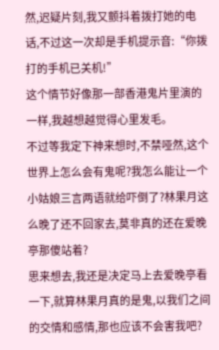然,迟疑片刻,我又颤抖着拨打她的电话,不过这一次却是手机提示音:“你拨打的手机已关机!”
这个情节好像那一部香港鬼片里演的一样,我越想越觉得心里发毛。
不过等我定下神来想时,不禁哑然,这个世界上怎么会有鬼呢?我怎么能让一个小姑娘三言两语就给吓倒了?林果月这么晚了还不回家去,莫非真的还在爱晚亭那傻站着?
思来想去,我还是决定马上去爱晚亭看一下,就算林果月真的是鬼,以我们之间的交情和感情,那也应该不会害我吧?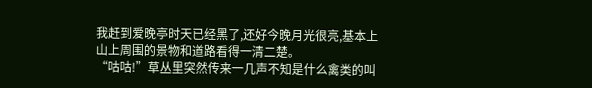我赶到爱晚亭时天已经黑了,还好今晚月光很亮,基本上山上周围的景物和道路看得一清二楚。
“咕咕!”草丛里突然传来一几声不知是什么禽类的叫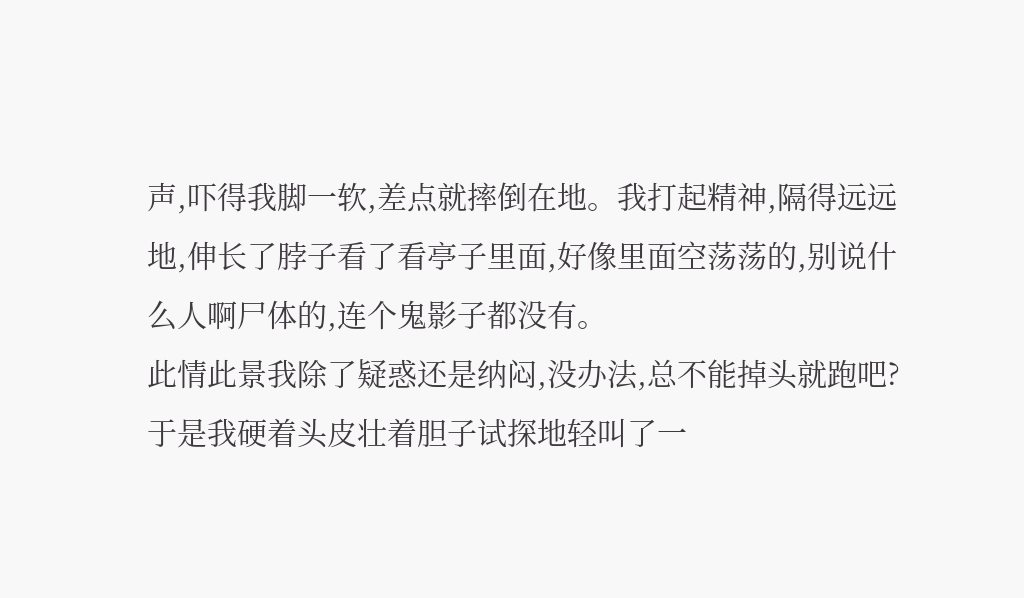声,吓得我脚一软,差点就摔倒在地。我打起精神,隔得远远地,伸长了脖子看了看亭子里面,好像里面空荡荡的,别说什么人啊尸体的,连个鬼影子都没有。
此情此景我除了疑惑还是纳闷,没办法,总不能掉头就跑吧?于是我硬着头皮壮着胆子试探地轻叫了一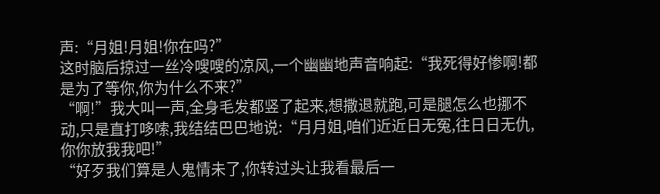声:“月姐!月姐!你在吗?”
这时脑后掠过一丝冷嗖嗖的凉风,一个幽幽地声音响起:“我死得好惨啊!都是为了等你,你为什么不来?”
“啊!”我大叫一声,全身毛发都竖了起来,想撒退就跑,可是腿怎么也挪不动,只是直打哆嗦,我结结巴巴地说:“月月姐,咱们近近日无冤,往日日无仇,你你放我我吧!”
“好歹我们算是人鬼情未了,你转过头让我看最后一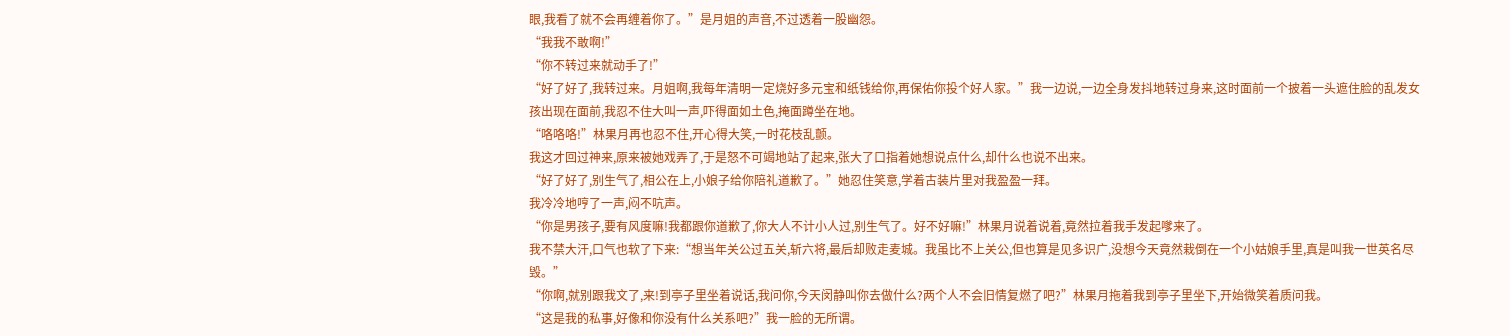眼,我看了就不会再缠着你了。”是月姐的声音,不过透着一股幽怨。
“我我不敢啊!”
“你不转过来就动手了!”
“好了好了,我转过来。月姐啊,我每年清明一定烧好多元宝和纸钱给你,再保佑你投个好人家。”我一边说,一边全身发抖地转过身来,这时面前一个披着一头遮住脸的乱发女孩出现在面前,我忍不住大叫一声,吓得面如土色,掩面蹲坐在地。
“咯咯咯!”林果月再也忍不住,开心得大笑,一时花枝乱颤。
我这才回过神来,原来被她戏弄了,于是怒不可竭地站了起来,张大了口指着她想说点什么,却什么也说不出来。
“好了好了,别生气了,相公在上,小娘子给你陪礼道歉了。”她忍住笑意,学着古装片里对我盈盈一拜。
我冷冷地哼了一声,闷不吭声。
“你是男孩子,要有风度嘛!我都跟你道歉了,你大人不计小人过,别生气了。好不好嘛!”林果月说着说着,竟然拉着我手发起嗲来了。
我不禁大汗,口气也软了下来:“想当年关公过五关,斩六将,最后却败走麦城。我虽比不上关公,但也算是见多识广,没想今天竟然栽倒在一个小姑娘手里,真是叫我一世英名尽毁。”
“你啊,就别跟我文了,来!到亭子里坐着说话,我问你,今天闵静叫你去做什么?两个人不会旧情复燃了吧?”林果月拖着我到亭子里坐下,开始微笑着质问我。
“这是我的私事,好像和你没有什么关系吧?”我一脸的无所谓。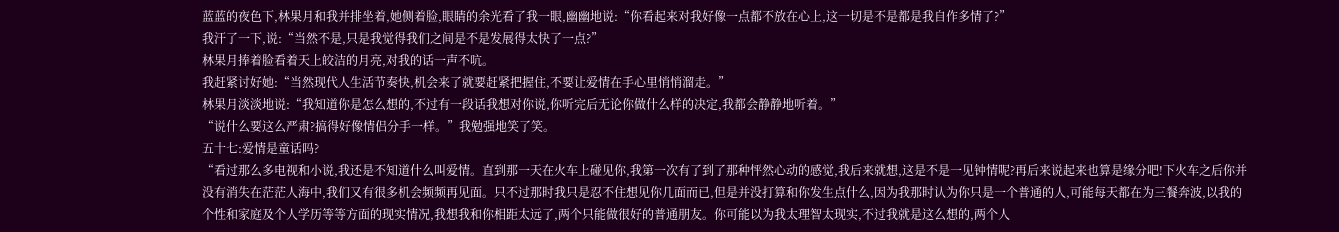蓝蓝的夜色下,林果月和我并排坐着,她侧着脸,眼睛的余光看了我一眼,幽幽地说:“你看起来对我好像一点都不放在心上,这一切是不是都是我自作多情了?”
我汗了一下,说:“当然不是,只是我觉得我们之间是不是发展得太快了一点?”
林果月捧着脸看着天上皎洁的月亮,对我的话一声不吭。
我赶紧讨好她:“当然现代人生活节奏快,机会来了就要赶紧把握住,不要让爱情在手心里悄悄溜走。”
林果月淡淡地说:“我知道你是怎么想的,不过有一段话我想对你说,你听完后无论你做什么样的决定,我都会静静地听着。”
“说什么要这么严肃?搞得好像情侣分手一样。”我勉强地笑了笑。
五十七:爱情是童话吗?
“看过那么多电视和小说,我还是不知道什么叫爱情。直到那一天在火车上碰见你,我第一次有了到了那种怦然心动的感觉,我后来就想,这是不是一见钟情呢?再后来说起来也算是缘分吧!下火车之后你并没有消失在茫茫人海中,我们又有很多机会频频再见面。只不过那时我只是忍不住想见你几面而已,但是并没打算和你发生点什么,因为我那时认为你只是一个普通的人,可能每天都在为三餐奔波,以我的个性和家庭及个人学历等等方面的现实情况,我想我和你相距太远了,两个只能做很好的普通朋友。你可能以为我太理智太现实,不过我就是这么想的,两个人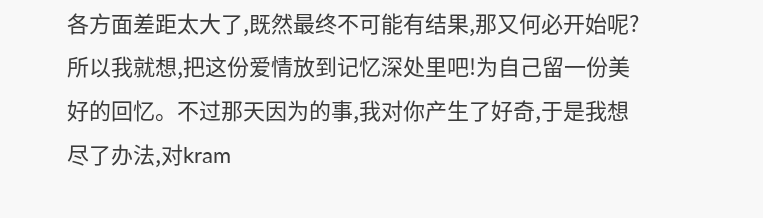各方面差距太大了,既然最终不可能有结果,那又何必开始呢?所以我就想,把这份爱情放到记忆深处里吧!为自己留一份美好的回忆。不过那天因为的事,我对你产生了好奇,于是我想尽了办法,对kram